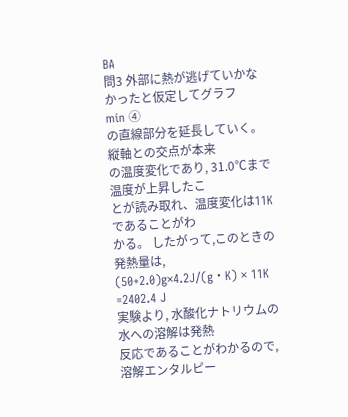BA
問3 外部に熱が逃げていかなかったと仮定してグラフ
min ④
の直線部分を延長していく。 縦軸との交点が本来
の温度変化であり, 31.0℃まで温度が上昇したこ
とが読み取れ、温度変化は11Kであることがわ
かる。 したがって,このときの発熱量は,
(50+2.0)g×4.2J/(g・K) × 11K
=2402.4 J
実験より, 水酸化ナトリウムの水への溶解は発熱
反応であることがわかるので,溶解エンタルピー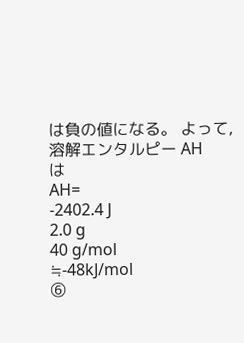は負の値になる。 よって, 溶解エンタルピー AH
は
AH=
-2402.4 J
2.0 g
40 g/mol
≒-48kJ/mol
⑥